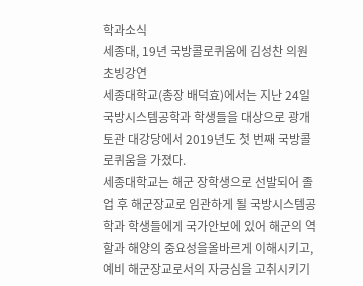학과소식
세종대, 19년 국방콜로퀴움에 김성찬 의원 초빙강연
세종대학교(총장 배덕효)에서는 지난 24일 국방시스템공학과 학생들을 대상으로 광개토관 대강당에서 2019년도 첫 번째 국방콜로퀴움을 가졌다.
세종대학교는 해군 장학생으로 선발되어 졸업 후 해군장교로 임관하게 될 국방시스템공학과 학생들에게 국가안보에 있어 해군의 역할과 해양의 중요성을올바르게 이해시키고, 예비 해군장교로서의 자긍심을 고취시키기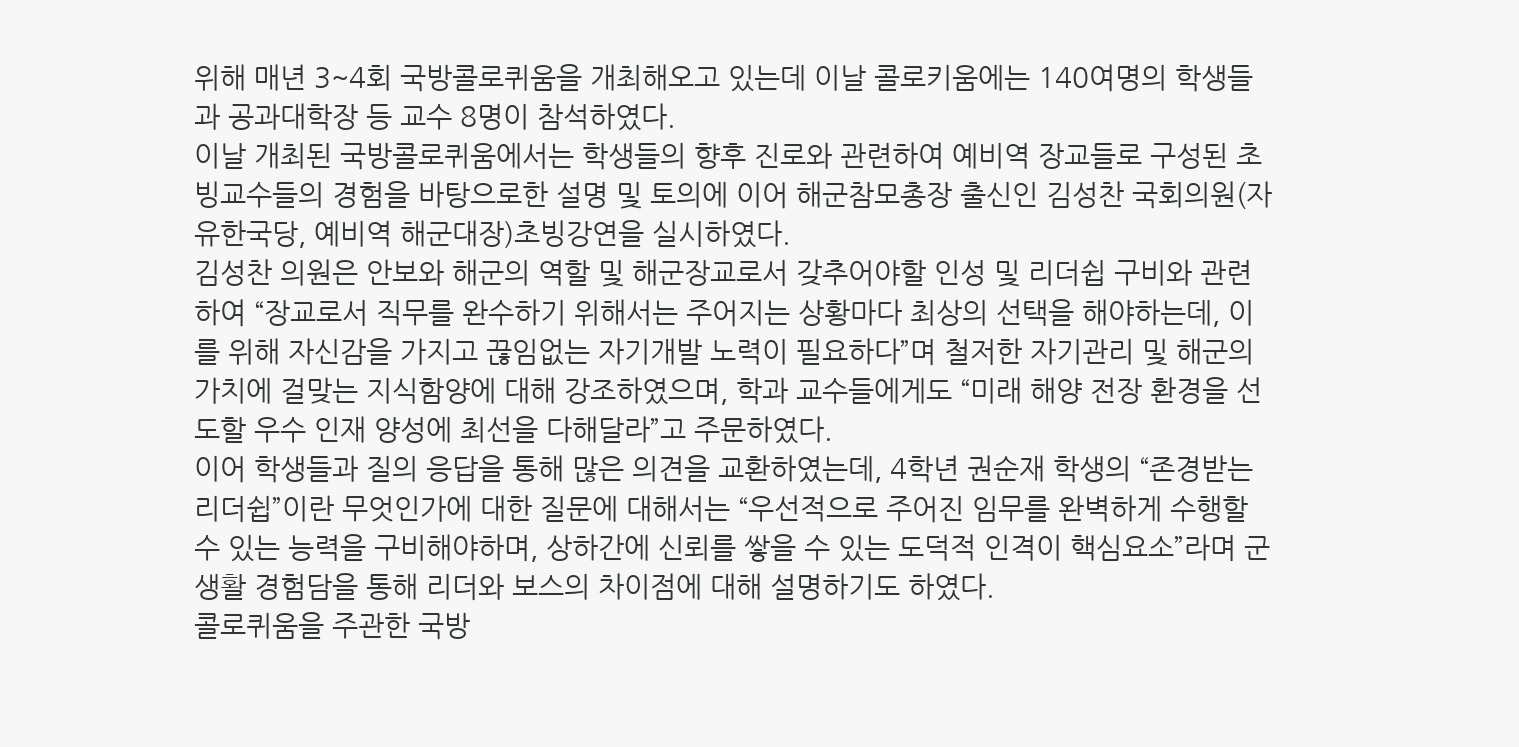위해 매년 3~4회 국방콜로퀴움을 개최해오고 있는데 이날 콜로키움에는 140여명의 학생들과 공과대학장 등 교수 8명이 참석하였다.
이날 개최된 국방콜로퀴움에서는 학생들의 향후 진로와 관련하여 예비역 장교들로 구성된 초빙교수들의 경험을 바탕으로한 설명 및 토의에 이어 해군참모총장 출신인 김성찬 국회의원(자유한국당, 예비역 해군대장)초빙강연을 실시하였다.
김성찬 의원은 안보와 해군의 역할 및 해군장교로서 갖추어야할 인성 및 리더쉽 구비와 관련하여 “장교로서 직무를 완수하기 위해서는 주어지는 상황마다 최상의 선택을 해야하는데, 이를 위해 자신감을 가지고 끊임없는 자기개발 노력이 필요하다”며 철저한 자기관리 및 해군의 가치에 걸맞는 지식함양에 대해 강조하였으며, 학과 교수들에게도 “미래 해양 전장 환경을 선도할 우수 인재 양성에 최선을 다해달라”고 주문하였다.
이어 학생들과 질의 응답을 통해 많은 의견을 교환하였는데, 4학년 권순재 학생의 “존경받는 리더쉽”이란 무엇인가에 대한 질문에 대해서는 “우선적으로 주어진 임무를 완벽하게 수행할 수 있는 능력을 구비해야하며, 상하간에 신뢰를 쌓을 수 있는 도덕적 인격이 핵심요소”라며 군생활 경험담을 통해 리더와 보스의 차이점에 대해 설명하기도 하였다.
콜로퀴움을 주관한 국방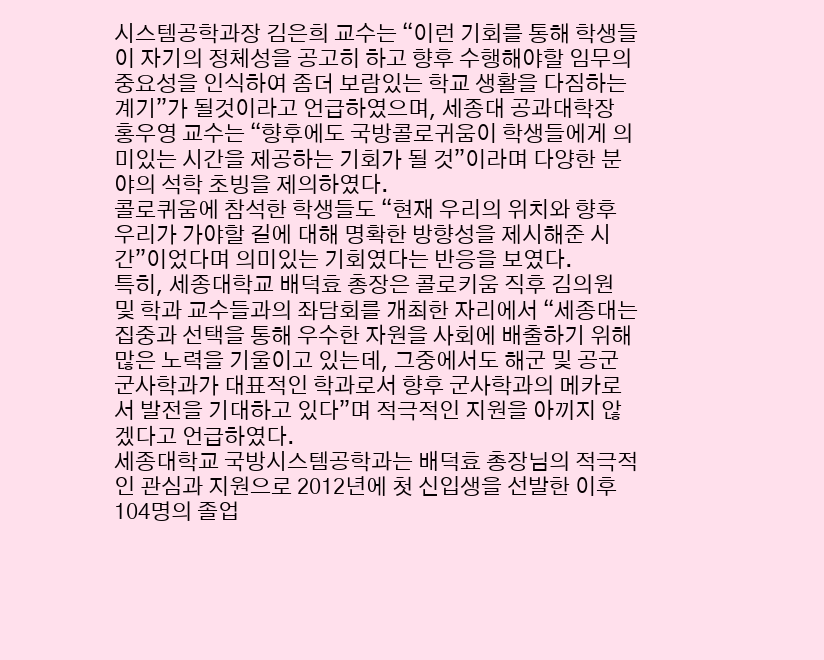시스템공학과장 김은희 교수는 “이런 기회를 통해 학생들이 자기의 정체성을 공고히 하고 향후 수행해야할 임무의 중요성을 인식하여 좀더 보람있는 학교 생활을 다짐하는 계기”가 될것이라고 언급하였으며, 세종대 공과대학장 홍우영 교수는 “향후에도 국방콜로귀움이 학생들에게 의미있는 시간을 제공하는 기회가 될 것”이라며 다양한 분야의 석학 초빙을 제의하였다.
콜로퀴움에 참석한 학생들도 “현재 우리의 위치와 향후 우리가 가야할 길에 대해 명확한 방향성을 제시해준 시간”이었다며 의미있는 기회였다는 반응을 보였다.
특히, 세종대학교 배덕효 총장은 콜로키움 직후 김의원 및 학과 교수들과의 좌담회를 개최한 자리에서 “세종대는 집중과 선택을 통해 우수한 자원을 사회에 배출하기 위해 많은 노력을 기울이고 있는데, 그중에서도 해군 및 공군 군사학과가 대표적인 학과로서 향후 군사학과의 메카로서 발전을 기대하고 있다”며 적극적인 지원을 아끼지 않겠다고 언급하였다.
세종대학교 국방시스템공학과는 배덕효 총장님의 적극적인 관심과 지원으로 2012년에 첫 신입생을 선발한 이후 104명의 졸업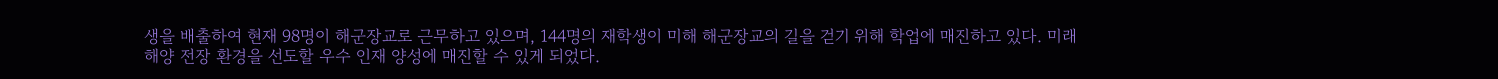생을 배출하여 현재 98명이 해군장교로 근무하고 있으며, 144명의 재학생이 미해 해군장교의 길을 걷기 위해 학업에 매진하고 있다. 미래 해양 전장 환경을 선도할 우수 인재 양성에 매진할 수 있게 되었다.